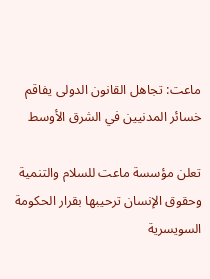ماعت: تجاهل القانون الدولى يفاقم خسائر المدنيين في الشرق الأوسط

تعلن مؤسسة ماعت للسلام والتنمية وحقوق الإنسان ترحيبها بقرار الحكومة السويسرية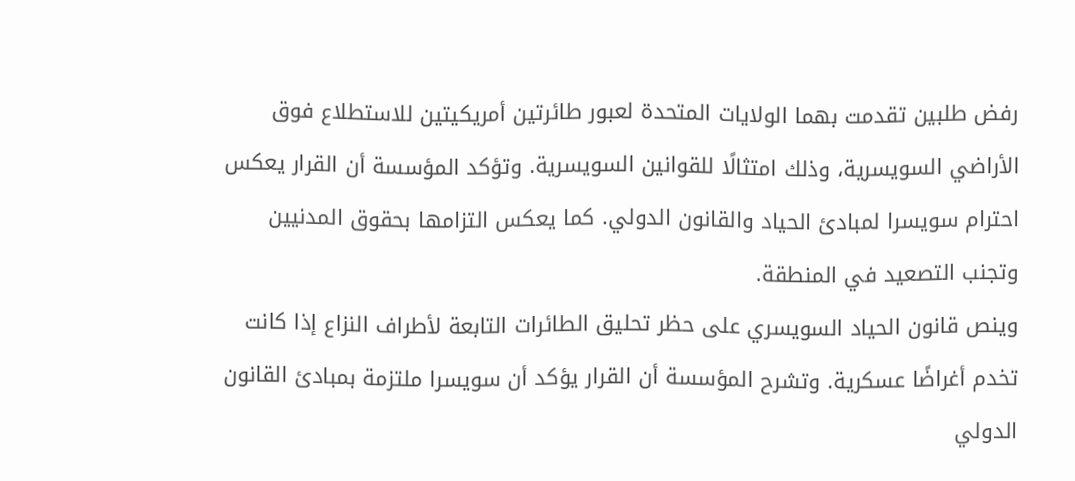رفض طلبين تقدمت بهما الولايات المتحدة لعبور طائرتين أمريكيتين للاستطلاع فوق الأراضي السويسرية، وذلك امتثالًا للقوانين السويسرية. وتؤكد المؤسسة أن القرار يعكس احترام سويسرا لمبادئ الحياد والقانون الدولي. كما يعكس التزامها بحقوق المدنيين وتجنب التصعيد في المنطقة.
وينص قانون الحياد السويسري على حظر تحليق الطائرات التابعة لأطراف النزاع إذا كانت تخدم أغراضًا عسكرية. وتشرح المؤسسة أن القرار يؤكد أن سويسرا ملتزمة بمبادئ القانون الدولي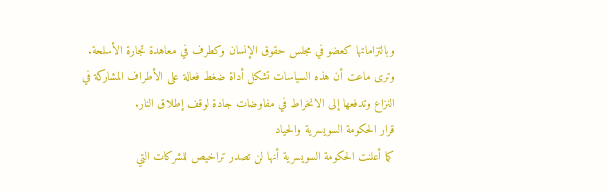وبالتزاماتها كعضو في مجلس حقوق الإنسان وكطرف في معاهدة تجارة الأسلحة. وترى ماعت أن هذه السياسات تشكل أداة ضغط فعالة على الأطراف المشاركة في النزاع وتدفعها إلى الانخراط في مفاوضات جادة لوقف إطلاق النار.
قرار الحكومة السويسرية والحياد
كما أعلنت الحكومة السويسرية أنها لن تصدر تراخيص للشركات التي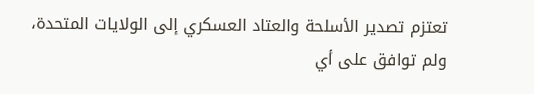تعتزم تصدير الأسلحة والعتاد العسكري إلى الولايات المتحدة، ولم توافق على أي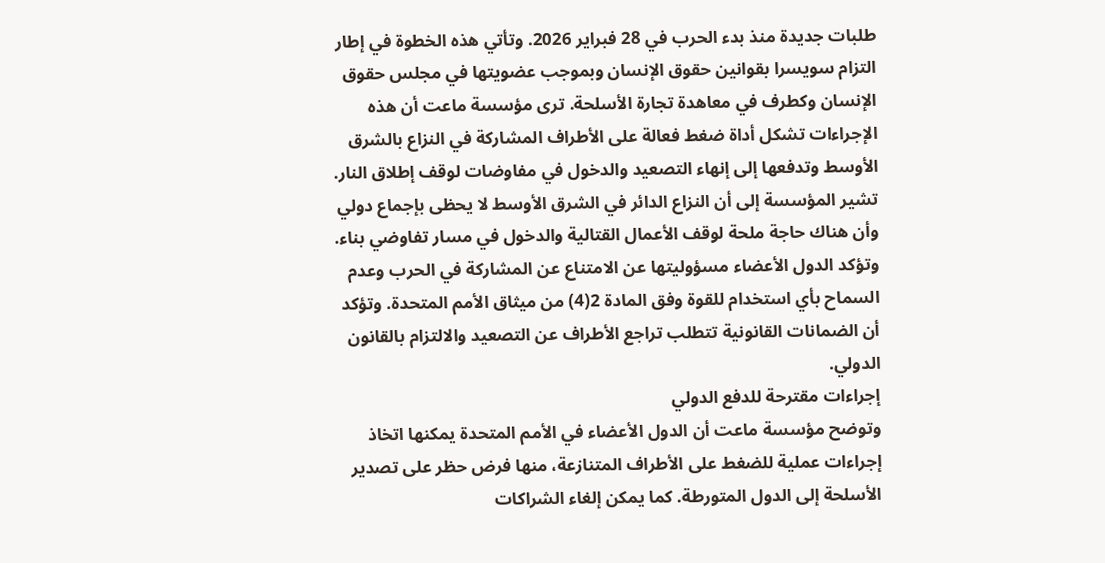طلبات جديدة منذ بدء الحرب في 28 فبراير 2026. وتأتي هذه الخطوة في إطار التزام سويسرا بقوانين حقوق الإنسان وبموجب عضويتها في مجلس حقوق الإنسان وكطرف في معاهدة تجارة الأسلحة. ترى مؤسسة ماعت أن هذه الإجراءات تشكل أداة ضغط فعالة على الأطراف المشاركة في النزاع بالشرق الأوسط وتدفعها إلى إنهاء التصعيد والدخول في مفاوضات لوقف إطلاق النار.
تشير المؤسسة إلى أن النزاع الدائر في الشرق الأوسط لا يحظى بإجماع دولي وأن هناك حاجة ملحة لوقف الأعمال القتالية والدخول في مسار تفاوضي بناء. وتؤكد الدول الأعضاء مسؤوليتها عن الامتناع عن المشاركة في الحرب وعدم السماح بأي استخدام للقوة وفق المادة 2(4) من ميثاق الأمم المتحدة. وتؤكد أن الضمانات القانونية تتطلب تراجع الأطراف عن التصعيد والالتزام بالقانون الدولي.
إجراءات مقترحة للدفع الدولي
وتوضح مؤسسة ماعت أن الدول الأعضاء في الأمم المتحدة يمكنها اتخاذ إجراءات عملية للضغط على الأطراف المتنازعة، منها فرض حظر على تصدير الأسلحة إلى الدول المتورطة. كما يمكن إلغاء الشراكات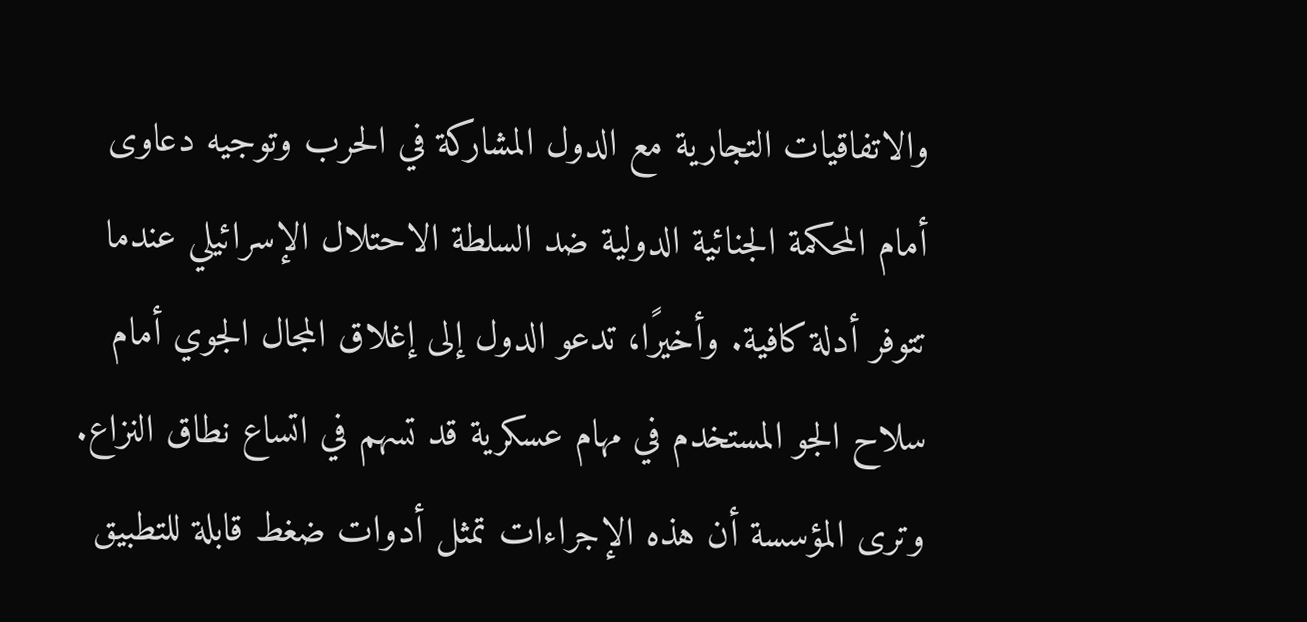والاتفاقيات التجارية مع الدول المشاركة في الحرب وتوجيه دعاوى أمام المحكمة الجنائية الدولية ضد السلطة الاحتلال الإسرائيلي عندما تتوفر أدلة كافية. وأخيرًا، تدعو الدول إلى إغلاق المجال الجوي أمام سلاح الجو المستخدم في مهام عسكرية قد تسهم في اتساع نطاق النزاع.
وترى المؤسسة أن هذه الإجراءات تمثل أدوات ضغط قابلة للتطبيق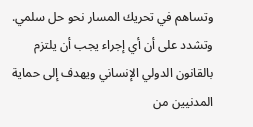وتساهم في تحريك المسار نحو حل سلمي. وتشدد على أن أي إجراء يجب أن يلتزم بالقانون الدولي الإنساني ويهدف إلى حماية المدنيين من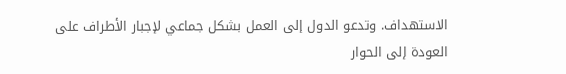الاستهداف. وتدعو الدول إلى العمل بشكل جماعي لإجبار الأطراف على العودة إلى الحوار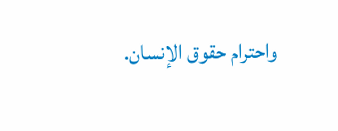واحترام حقوق الإنسان.